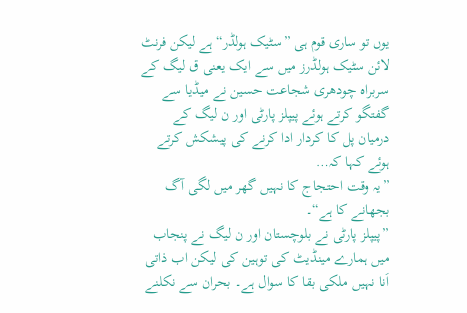یوں تو ساری قوم ہی ”سٹیک ہولڈر“ ہے لیکن فرنٹ لائن سٹیک ہولڈرز میں سے ایک یعنی ق لیگ کے سربراہ چودھری شجاعت حسین نے میڈیا سے گفتگو کرتے ہوئے پیپلز پارٹی اور ن لیگ کے درمیان پل کا کردار ادا کرنے کی پیشکش کرتے ہوئے کہا کہ…
”یہ وقت احتجاج کا نہیں گھر میں لگی آگ بجھانے کا ہے“۔
”پیپلز پارٹی نے بلوچستان اور ن لیگ نے پنجاب میں ہمارے مینڈیٹ کی توہین کی لیکن اب ذاتی اَنا نہیں ملکی بقا کا سوال ہے۔ بحران سے نکلنے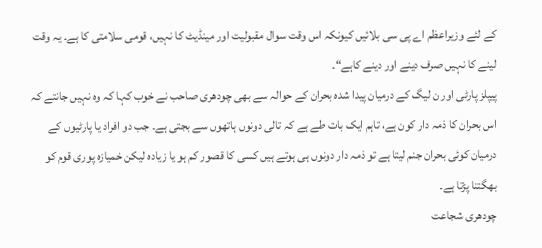کے لئے وزیراعظم اے پی سی بلائیں کیونکہ اس وقت سوال مقبولیت اور مینڈیٹ کا نہیں، قومی سلامتی کا ہے۔ یہ وقت لینے کا نہیں صرف دینے اور دینے کاہے“۔
پیپلز پارٹی اور ن لیگ کے درمیان پیدا شدہ بحران کے حوالہ سے بھی چودھری صاحب نے خوب کہا کہ وہ نہیں جانتے کہ اس بحران کا ذمہ دار کون ہے، تاہم ایک بات طے ہے کہ تالی دونوں ہاتھوں سے بجتی ہے۔ جب دو افراد یا پارٹیوں کے درمیان کوئی بحران جنم لیتا ہے تو ذمہ دار دونوں ہی ہوتے ہیں کسی کا قصور کم ہو یا زیادہ لیکن خمیازہ پوری قوم کو بھگتنا پڑتا ہے۔
چودھری شجاعت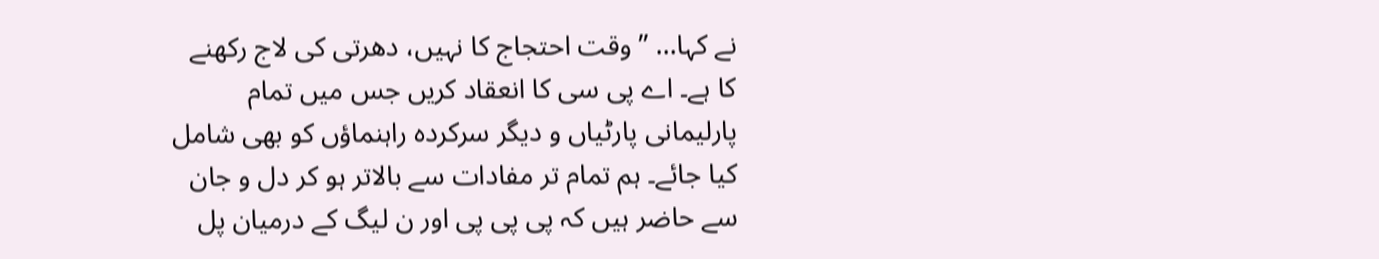نے کہا… ”وقت احتجاج کا نہیں، دھرتی کی لاج رکھنے کا ہے۔ اے پی سی کا انعقاد کریں جس میں تمام پارلیمانی پارٹیاں و دیگر سرکردہ راہنماؤں کو بھی شامل کیا جائے۔ ہم تمام تر مفادات سے بالاتر ہو کر دل و جان سے حاضر ہیں کہ پی پی پی اور ن لیگ کے درمیان پل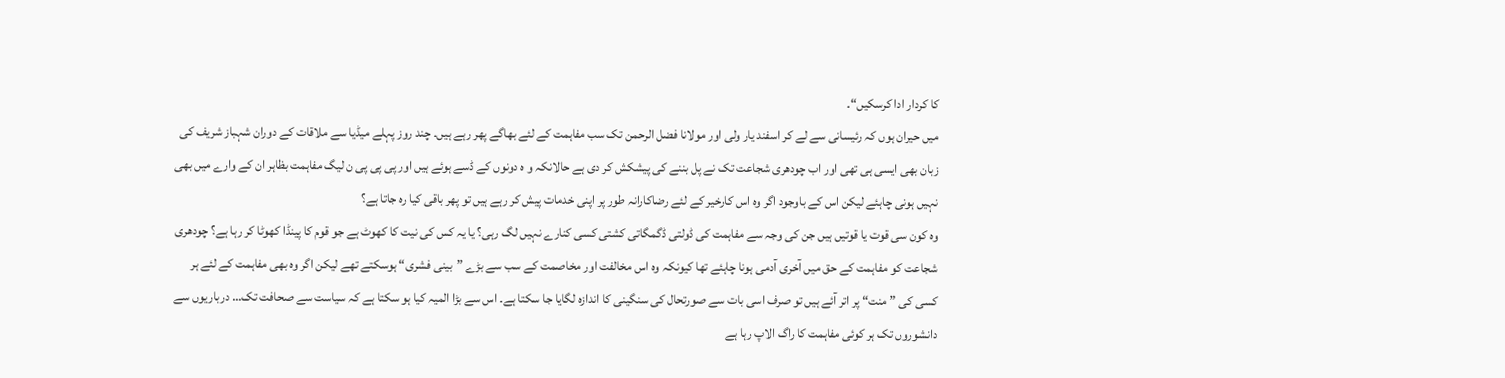کا کردار ادا کرسکیں“۔
میں حیران ہوں کہ رئیسانی سے لے کر اسفند یار ولی اور مولانا فضل الرحمن تک سب مفاہمت کے لئے بھاگے پھر رہے ہیں۔ چند روز پہلے میڈیا سے ملاقات کے دوران شہباز شریف کی زبان بھی ایسی ہی تھی اور اب چودھری شجاعت تک نے پل بننے کی پیشکش کر دی ہے حالانکہ و ہ دونوں کے ڈسے ہوئے ہیں اور پی پی پی ن لیگ مفاہمت بظاہر ان کے وارے میں بھی نہیں ہونی چاہئے لیکن اس کے باوجود اگر وہ اس کارخیر کے لئے رضاکارانہ طور پر اپنی خدمات پیش کر رہے ہیں تو پھر باقی کیا رہ جاتا ہے؟
وہ کون سی قوت یا قوتیں ہیں جن کی وجہ سے مفاہمت کی ڈولتی ڈگمگاتی کشتی کسی کنارے نہیں لگ رہی؟ یا یہ کس کی نیت کا کھوٹ ہے جو قوم کا پینڈا کھوٹا کر رہا ہے؟ چودھری شجاعت کو مفاہمت کے حق میں آخری آدمی ہونا چاہئے تھا کیونکہ وہ اس مخالفت اور مخاصمت کے سب سے بڑے ”بینی فشری“ ہوسکتے تھے لیکن اگر وہ بھی مفاہمت کے لئے ہر کسی کی ”منت“ پر اتر آئے ہیں تو صرف اسی بات سے صورتحال کی سنگینی کا اندازہ لگایا جا سکتا ہے۔ اس سے بڑا المیہ کیا ہو سکتا ہے کہ سیاست سے صحافت تک… درباریوں سے دانشوروں تک ہر کوئی مفاہمت کا راگ الاپ رہا ہے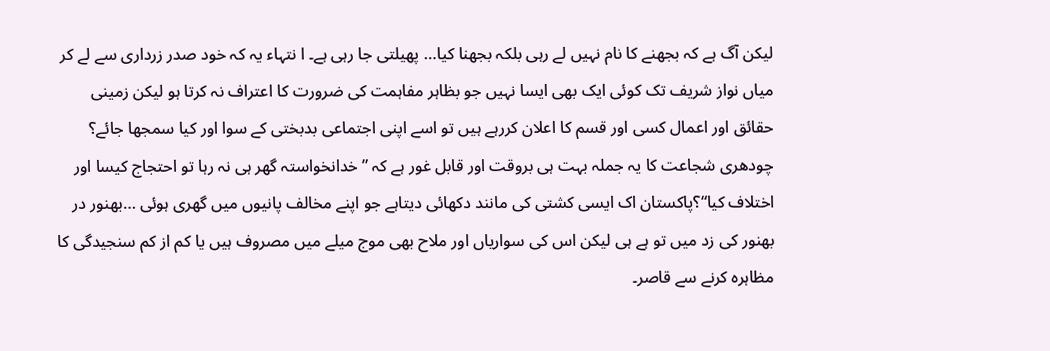لیکن آگ ہے کہ بجھنے کا نام نہیں لے رہی بلکہ بجھنا کیا… پھیلتی جا رہی ہے۔ ا نتہاء یہ کہ خود صدر زرداری سے لے کر میاں نواز شریف تک کوئی ایک بھی ایسا نہیں جو بظاہر مفاہمت کی ضرورت کا اعتراف نہ کرتا ہو لیکن زمینی حقائق اور اعمال کسی اور قسم کا اعلان کررہے ہیں تو اسے اپنی اجتماعی بدبختی کے سوا اور کیا سمجھا جائے؟
چودھری شجاعت کا یہ جملہ بہت ہی بروقت اور قابل غور ہے کہ ”خدانخواستہ گھر ہی نہ رہا تو احتجاج کیسا اور اختلاف کیا“؟پاکستان اک ایسی کشتی کی مانند دکھائی دیتاہے جو اپنے مخالف پانیوں میں گھری ہوئی …بھنور در بھنور کی زد میں تو ہے ہی لیکن اس کی سواریاں اور ملاح بھی موج میلے میں مصروف ہیں یا کم از کم سنجیدگی کا مظاہرہ کرنے سے قاصر۔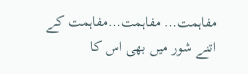مفاہمت… مفاہمت…مفاہمت کے اتنے شور میں بھی اس کا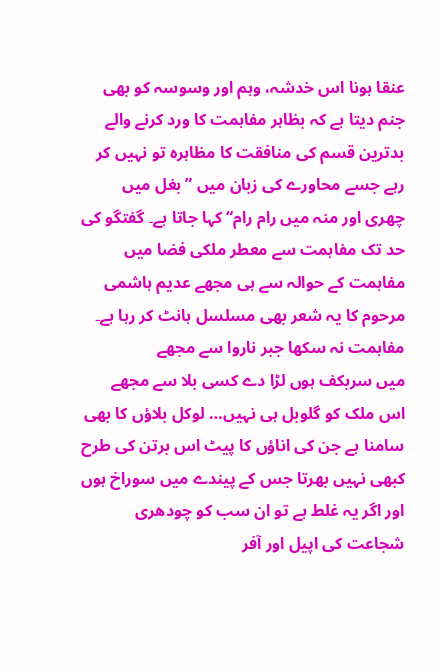عنقا ہونا اس خدشہ، وہم اور وسوسہ کو بھی جنم دیتا ہے کہ بظاہر مفاہمت کا ورد کرنے والے بدترین قسم کی منافقت کا مظاہرہ تو نہیں کر رہے جسے محاورے کی زبان میں ”بغل میں چھری اور منہ میں رام رام“ کہا جاتا ہے۔ گفتگو کی حد تک مفاہمت سے معطر ملکی فضا میں مفاہمت کے حوالہ سے ہی مجھے عدیم ہاشمی مرحوم کا یہ شعر بھی مسلسل ہانٹ کر رہا ہے۔
مفاہمت نہ سکھا جبر ناروا سے مجھے
میں سربکف ہوں لڑا دے کسی بلا سے مجھے
اس ملک کو گلوبل ہی نہیں… لوکل بلاؤں کا بھی سامنا ہے جن کی اناؤں کا پیٹ اس برتن کی طرح کبھی نہیں بھرتا جس کے پیندے میں سوراخ ہوں اور اگر یہ غلط ہے تو ان سب کو چودھری شجاعت کی اپیل اور آفر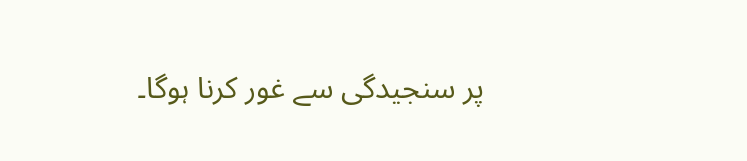پر سنجیدگی سے غور کرنا ہوگا۔